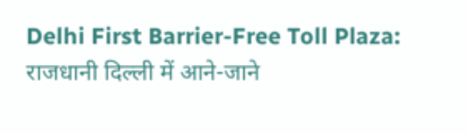Delhi First Barrier-Free Toll Plaza: राजधानी दिल्ली में आने-जाने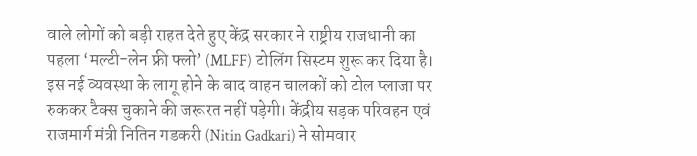वाले लोगों को बड़ी राहत देते हुए केंद्र सरकार ने राष्ट्रीय राजधानी का पहला ‘मल्टी-लेन फ्री फ्लो’ (MLFF) टोलिंग सिस्टम शुरू कर दिया है। इस नई व्यवस्था के लागू होने के बाद वाहन चालकों को टोल प्लाजा पर रुककर टैक्स चुकाने की जरूरत नहीं पड़ेगी। केंद्रीय सड़क परिवहन एवं राजमार्ग मंत्री नितिन गडकरी (Nitin Gadkari) ने सोमवार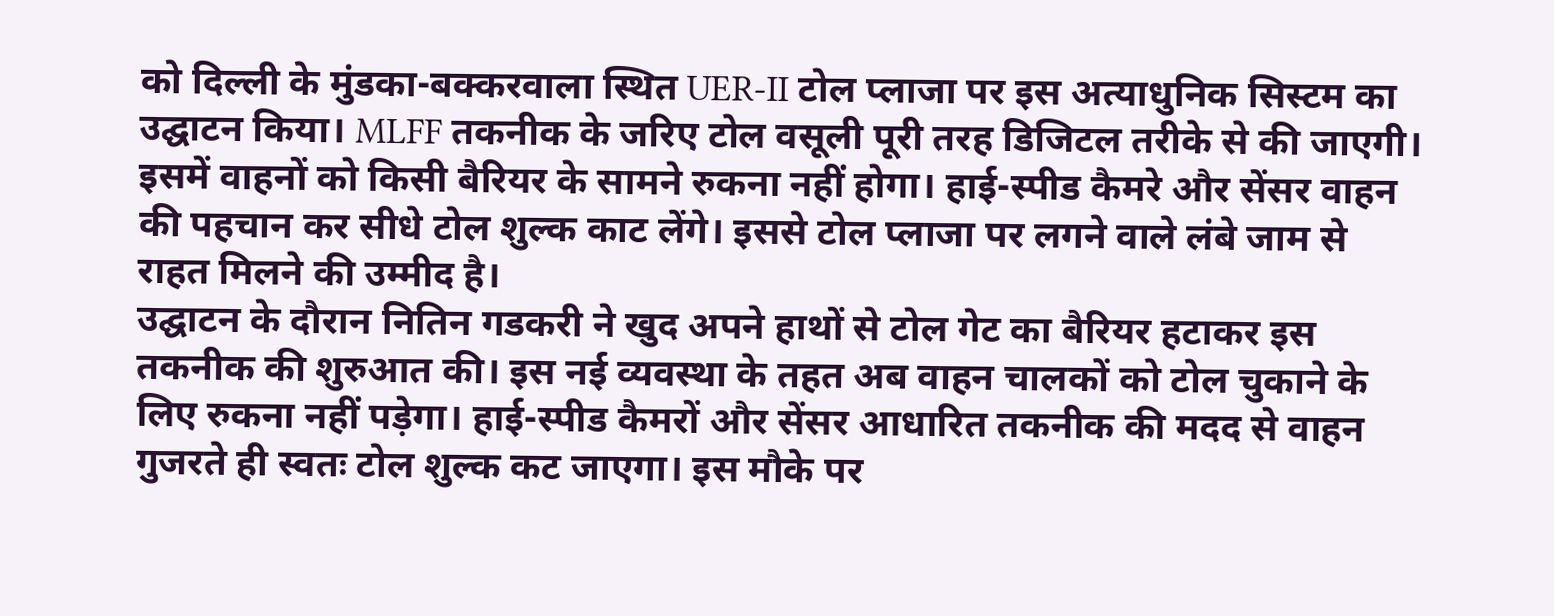को दिल्ली के मुंडका-बक्करवाला स्थित UER-II टोल प्लाजा पर इस अत्याधुनिक सिस्टम का उद्घाटन किया। MLFF तकनीक के जरिए टोल वसूली पूरी तरह डिजिटल तरीके से की जाएगी। इसमें वाहनों को किसी बैरियर के सामने रुकना नहीं होगा। हाई-स्पीड कैमरे और सेंसर वाहन की पहचान कर सीधे टोल शुल्क काट लेंगे। इससे टोल प्लाजा पर लगने वाले लंबे जाम से राहत मिलने की उम्मीद है।
उद्घाटन के दौरान नितिन गडकरी ने खुद अपने हाथों से टोल गेट का बैरियर हटाकर इस तकनीक की शुरुआत की। इस नई व्यवस्था के तहत अब वाहन चालकों को टोल चुकाने के लिए रुकना नहीं पड़ेगा। हाई-स्पीड कैमरों और सेंसर आधारित तकनीक की मदद से वाहन गुजरते ही स्वतः टोल शुल्क कट जाएगा। इस मौके पर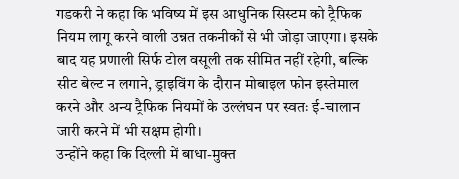गडकरी ने कहा कि भविष्य में इस आधुनिक सिस्टम को ट्रैफिक नियम लागू करने वाली उन्नत तकनीकों से भी जोड़ा जाएगा। इसके बाद यह प्रणाली सिर्फ टोल वसूली तक सीमित नहीं रहेगी, बल्कि सीट बेल्ट न लगाने, ड्राइविंग के दौरान मोबाइल फोन इस्तेमाल करने और अन्य ट्रैफिक नियमों के उल्लंघन पर स्वतः ई-चालान जारी करने में भी सक्षम होगी।
उन्होंने कहा कि दिल्ली में बाधा-मुक्त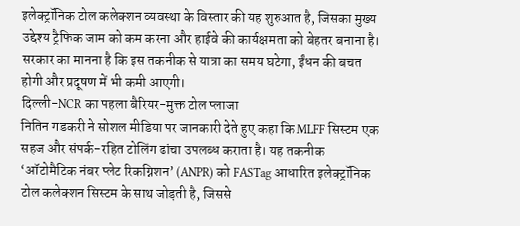इलेक्ट्रॉनिक टोल कलेक्शन व्यवस्था के विस्तार की यह शुरुआत है, जिसका मुख्य उद्देश्य ट्रैफिक जाम को कम करना और हाईवे की कार्यक्षमता को बेहतर बनाना है। सरकार का मानना है कि इस तकनीक से यात्रा का समय घटेगा, ईंधन की बचत होगी और प्रदूषण में भी कमी आएगी।
दिल्ली-NCR का पहला बैरियर-मुक्त टोल प्लाजा
नितिन गडकरी ने सोशल मीडिया पर जानकारी देते हुए कहा कि MLFF सिस्टम एक सहज और संपर्क-रहित टोलिंग ढांचा उपलब्ध कराता है। यह तकनीक ‘ऑटोमैटिक नंबर प्लेट रिकग्निशन’ (ANPR) को FASTag आधारित इलेक्ट्रॉनिक टोल कलेक्शन सिस्टम के साथ जोड़ती है, जिससे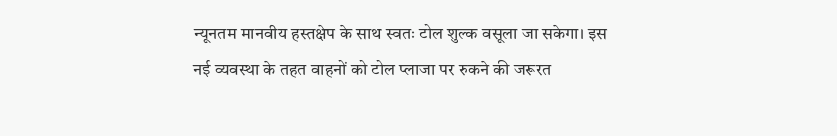न्यूनतम मानवीय हस्तक्षेप के साथ स्वतः टोल शुल्क वसूला जा सकेगा। इस नई व्यवस्था के तहत वाहनों को टोल प्लाजा पर रुकने की जरूरत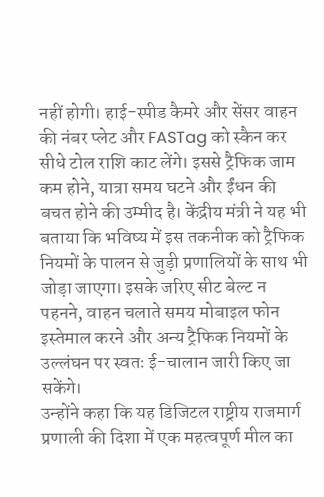नहीं होगी। हाई-स्पीड कैमरे और सेंसर वाहन की नंबर प्लेट और FASTag को स्कैन कर सीधे टोल राशि काट लेंगे। इससे ट्रैफिक जाम कम होने, यात्रा समय घटने और ईंधन की बचत होने की उम्मीद है। केंद्रीय मंत्री ने यह भी बताया कि भविष्य में इस तकनीक को ट्रैफिक नियमों के पालन से जुड़ी प्रणालियों के साथ भी जोड़ा जाएगा। इसके जरिए सीट बेल्ट न पहनने, वाहन चलाते समय मोबाइल फोन इस्तेमाल करने और अन्य ट्रैफिक नियमों के उल्लंघन पर स्वतः ई-चालान जारी किए जा सकेंगे।
उन्होंने कहा कि यह डिजिटल राष्ट्रीय राजमार्ग प्रणाली की दिशा में एक महत्वपूर्ण मील का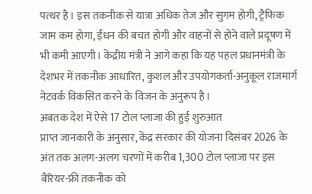पत्थर है। इस तकनीक से यात्रा अधिक तेज और सुगम होगी, ट्रैफिक जाम कम होगा, ईंधन की बचत होगी और वाहनों से होने वाले प्रदूषण में भी कमी आएगी। केंद्रीय मंत्री ने आगे कहा कि यह पहल प्रधानमंत्री के देशभर में तकनीक आधारित, कुशल और उपयोगकर्ता-अनुकूल राजमार्ग नेटवर्क विकसित करने के विजन के अनुरूप है।
अबतक देश में ऐसे 17 टोल प्लाजा की हुई शुरुआत
प्राप्त जानकारी के अनुसार, केंद्र सरकार की योजना दिसंबर 2026 के अंत तक अलग-अलग चरणों में करीब 1,300 टोल प्लाजा पर इस बैरियर-फ्री तकनीक को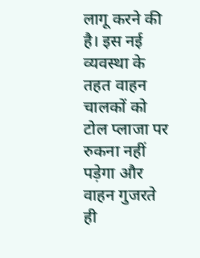लागू करने की है। इस नई व्यवस्था के तहत वाहन चालकों को टोल प्लाजा पर रुकना नहीं पड़ेगा और वाहन गुजरते ही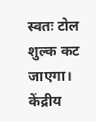स्वतः टोल शुल्क कट जाएगा। केंद्रीय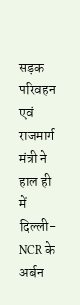सड़क परिवहन एवं राजमार्ग मंत्री ने हाल ही में दिल्ली-NCR के अर्बन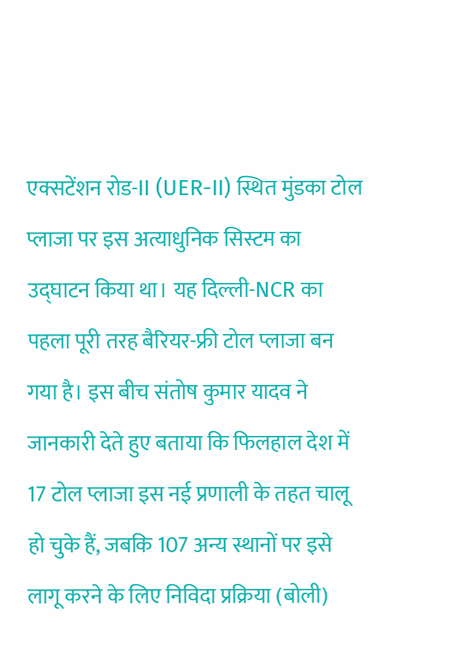एक्सटेंशन रोड-II (UER-II) स्थित मुंडका टोल प्लाजा पर इस अत्याधुनिक सिस्टम का उद्घाटन किया था। यह दिल्ली-NCR का पहला पूरी तरह बैरियर-फ्री टोल प्लाजा बन गया है। इस बीच संतोष कुमार यादव ने जानकारी देते हुए बताया कि फिलहाल देश में 17 टोल प्लाजा इस नई प्रणाली के तहत चालू हो चुके हैं, जबकि 107 अन्य स्थानों पर इसे लागू करने के लिए निविदा प्रक्रिया (बोली)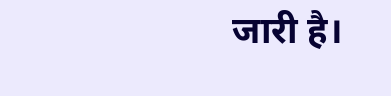जारी है।